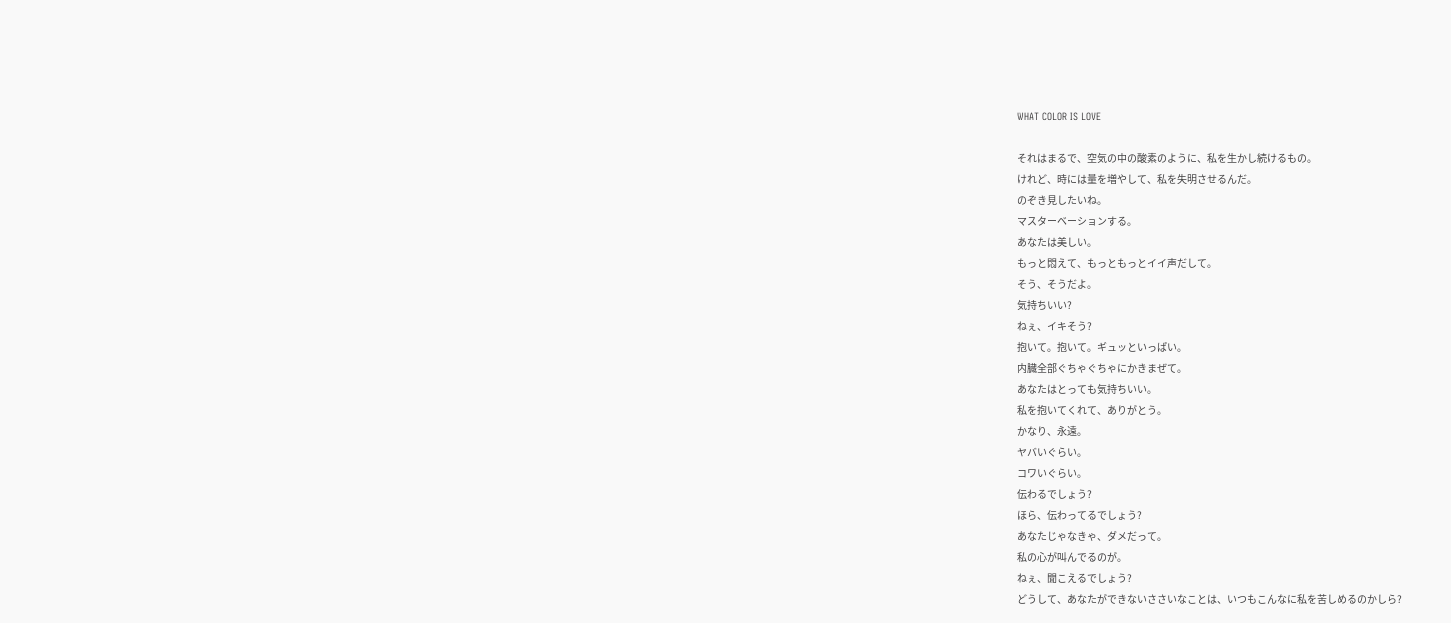WHAT COLOR IS LOVE

それはまるで、空気の中の酸素のように、私を生かし続けるもの。
けれど、時には量を増やして、私を失明させるんだ。
のぞき見したいね。
マスターベーションする。
あなたは美しい。
もっと悶えて、もっともっとイイ声だして。
そう、そうだよ。
気持ちいい?
ねぇ、イキそう?
抱いて。抱いて。ギュッといっぱい。
内臓全部ぐちゃぐちゃにかきまぜて。
あなたはとっても気持ちいい。
私を抱いてくれて、ありがとう。
かなり、永遠。
ヤバいぐらい。
コワいぐらい。
伝わるでしょう?
ほら、伝わってるでしょう?
あなたじゃなきゃ、ダメだって。
私の心が叫んでるのが。
ねぇ、聞こえるでしょう?
どうして、あなたができないささいなことは、いつもこんなに私を苦しめるのかしら?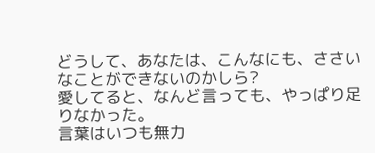どうして、あなたは、こんなにも、ささいなことができないのかしら?
愛してると、なんど言っても、やっぱり足りなかった。
言葉はいつも無力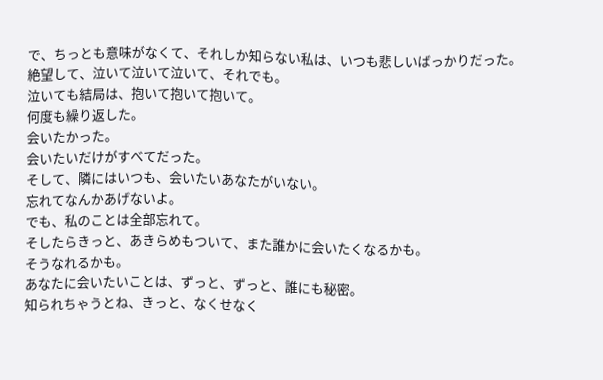で、ちっとも意味がなくて、それしか知らない私は、いつも悲しいばっかりだった。
絶望して、泣いて泣いて泣いて、それでも。
泣いても結局は、抱いて抱いて抱いて。
何度も繰り返した。
会いたかった。
会いたいだけがすべてだった。
そして、隣にはいつも、会いたいあなたがいない。
忘れてなんかあげないよ。
でも、私のことは全部忘れて。
そしたらきっと、あきらめもついて、また誰かに会いたくなるかも。
そうなれるかも。
あなたに会いたいことは、ずっと、ずっと、誰にも秘密。
知られちゃうとね、きっと、なくせなく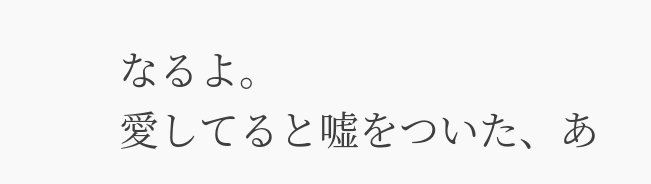なるよ。
愛してると嘘をついた、あ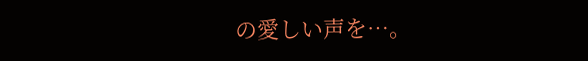の愛しい声を…。